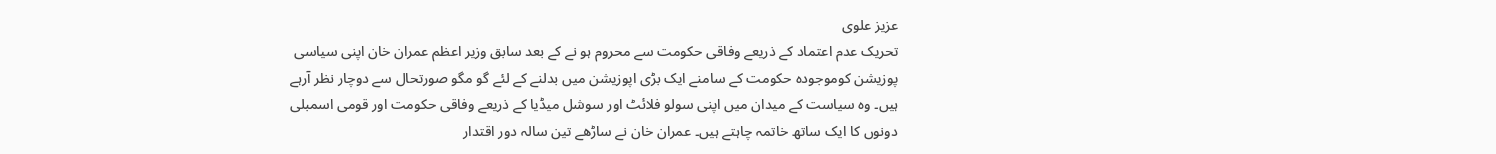عزیز علوی
تحریک عدم اعتماد کے ذریعے وفاقی حکومت سے محروم ہو نے کے بعد سابق وزیر اعظم عمران خان اپنی سیاسی پوزیشن کوموجودہ حکومت کے سامنے ایک بڑی اپوزیشن میں بدلنے کے لئے گو مگو صورتحال سے دوچار نظر آرہے ہیں۔ وہ سیاست کے میدان میں اپنی سولو فلائٹ اور سوشل میڈیا کے ذریعے وفاقی حکومت اور قومی اسمبلی دونوں کا ایک ساتھ خاتمہ چاہتے ہیں۔ عمران خان نے ساڑھے تین سالہ دور اقتدار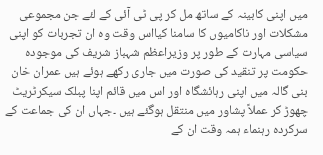میں اپنی کابینہ کے ساتھ مل کر پی ٹی آئی کے لئے جن مجموعی مشکلات اور ناکامیوں کا سامنا کیااس وقت وہ ان تجربات کو اپنی سیاسی مہارت کے طور پر وزیراعظم شہباز شریف کی موجودہ حکومت پر تنقید کی صورت میں جاری رکھے ہوئے ہیں عمران خان بنی گالہ میں اپنی رہائشگاہ اور اس میں قائم اپنا پبلک سیکرٹریٹ چھوڑ کر عملاً پشاور میں منتقل ہوگئے ہیں ۔جہاں ان کی جماعت کے سرکردہ رہنماء ہمہ وقت ان کے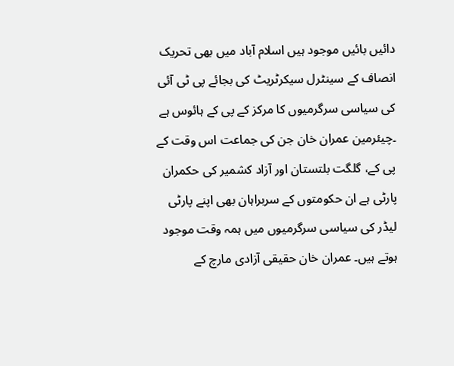دائیں بائیں موجود ہیں اسلام آباد میں بھی تحریک انصاف کے سینٹرل سیکرٹریٹ کی بجائے پی ٹی آئی کی سیاسی سرگرمیوں کا مرکز کے پی کے ہائوس ہے ۔چیئرمین عمران خان جن کی جماعت اس وقت کے پی کے، گلگت بلتستان اور آزاد کشمیر کی حکمران پارٹی ہے ان حکومتوں کے سربراہان بھی اپنے پارٹی لیڈر کی سیاسی سرگرمیوں میں ہمہ وقت موجود ہوتے ہیں۔ عمران خان حقیقی آزادی مارچ کے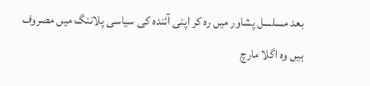بعد مسلسل پشاور میں رہ کر اپنی آئندہ کی سیاسی پلاننگ میں مصروف ہیں وہ اگلا مارچ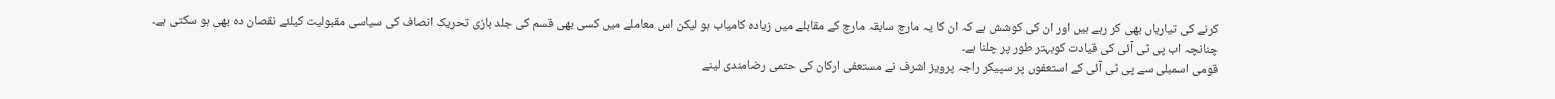کرنے کی تیاریاں بھی کر رہے ہیں اور ان کی کوشش ہے کہ ان کا یہ مارچ سابقہ مارچ کے مقابلے میں زیادہ کامیاب ہو لیکن اس معاملے میں کسی بھی قسم کی جلد بازی تحریک انصاف کی سیاسی مقبولیت کیلئے نقصان دہ بھی ہو سکتی ہے۔ چنانچہ اب پی ٹی آئی کی قیادت کوبہتر طور پر چلنا ہے۔
قومی اسمبلی سے پی ٹی آئی کے استعفوں پر سپیکر راجہ پرویز اشرف نے مستعفی ارکان کی حتمی رضامندی لینے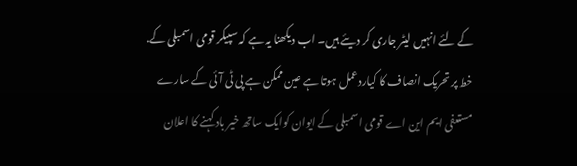کے لئے انہیں لیٹر جاری کر دیئے ہیں۔ اب دیکھنا یہ ہے کہ سپیکر قومی اسمبلی کے. خط پر تحریک انصاف کا کیاردعمل ہوتا ہے عین ممکن ہے پی ٹی آئی کے سارے مستعفی ایم این اے قومی اسمبلی کے ایوان کوایک ساتھ خیر باد کہنے کا اعلان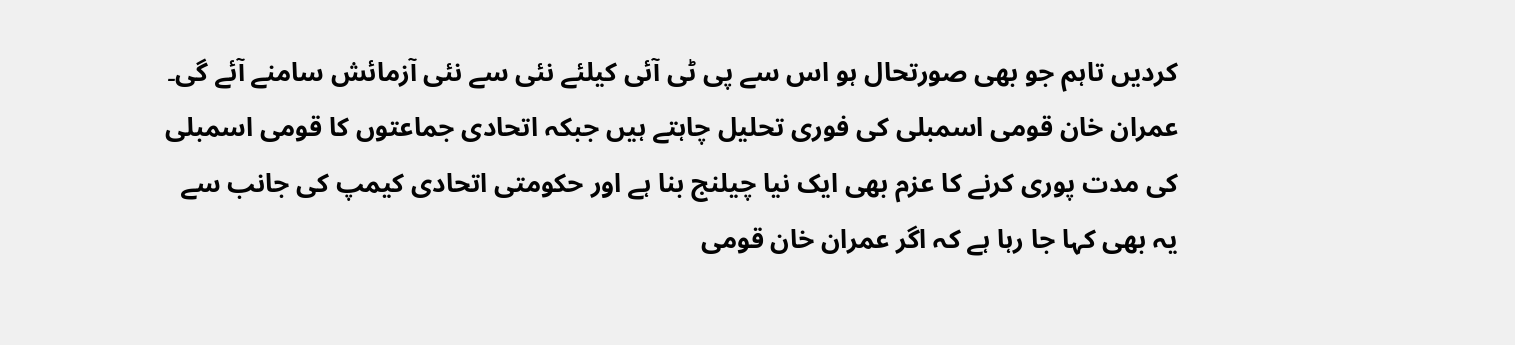کردیں تاہم جو بھی صورتحال ہو اس سے پی ٹی آئی کیلئے نئی سے نئی آزمائش سامنے آئے گی۔ عمران خان قومی اسمبلی کی فوری تحلیل چاہتے ہیں جبکہ اتحادی جماعتوں کا قومی اسمبلی کی مدت پوری کرنے کا عزم بھی ایک نیا چیلنج بنا ہے اور حکومتی اتحادی کیمپ کی جانب سے یہ بھی کہا جا رہا ہے کہ اگر عمران خان قومی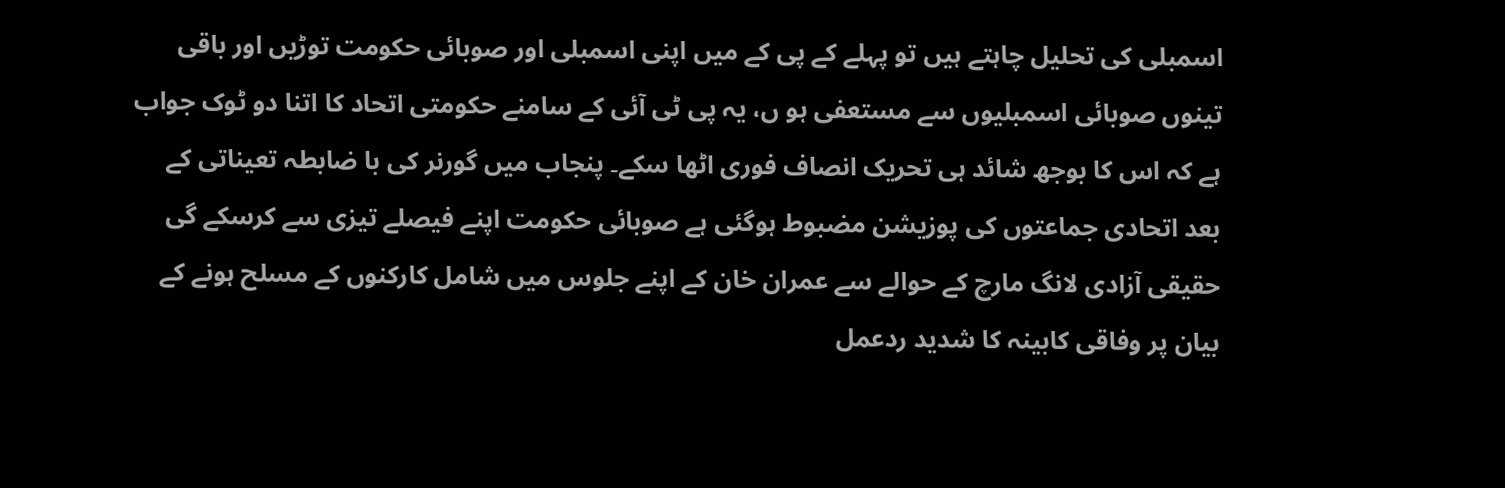اسمبلی کی تحلیل چاہتے ہیں تو پہلے کے پی کے میں اپنی اسمبلی اور صوبائی حکومت توڑیں اور باقی تینوں صوبائی اسمبلیوں سے مستعفی ہو ں، یہ پی ٹی آئی کے سامنے حکومتی اتحاد کا اتنا دو ٹوک جواب ہے کہ اس کا بوجھ شائد ہی تحریک انصاف فوری اٹھا سکے۔ پنجاب میں گورنر کی با ضابطہ تعیناتی کے بعد اتحادی جماعتوں کی پوزیشن مضبوط ہوگئی ہے صوبائی حکومت اپنے فیصلے تیزی سے کرسکے گی حقیقی آزادی لانگ مارچ کے حوالے سے عمران خان کے اپنے جلوس میں شامل کارکنوں کے مسلح ہونے کے بیان پر وفاقی کابینہ کا شدید ردعمل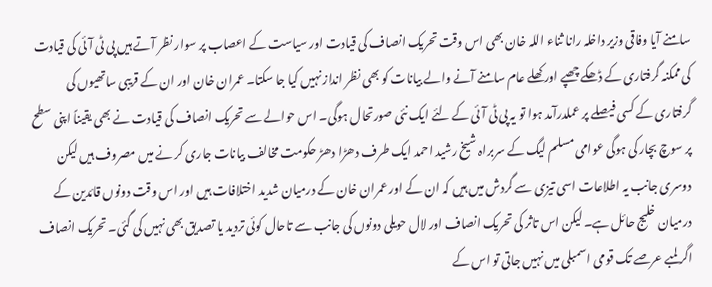سامنے آیا وفاقی وزیر داخلہ رانا ثناء اللہ خان بھی اس وقت تحریک انصاف کی قیادت اور سیاست کے اعصاب پر سوار نظر آتے ہیں پی ٹی آئی کی قیادت کی ممکنہ گرفتاری کے ڈھکے چھپے اور کھلے عام سامنے آنے والے بیانات کو بھی نظر انداز نہیں کیا جا سکتا۔ عمران خان اور ان کے قریبی ساتھیوں کی گرفتاری کے کسی فیصلے پر عملدرآمد ہوا تو یہ پی ٹی آئی کے لئے ایک نئی صورتحال ہوگی۔ اس حوالے سے تحریک انصاف کی قیادت نے بھی یقیناً اپنی سطح پر سوچ بچار کی ہوگی عوامی مسلم لیگ کے سربراہ شیخ رشید احمد ایک طرف دھڑا دھڑ حکومت مخالف بیانات جاری کر نے میں مصروف ہیں لیکن دوسری جانب یہ اطلاعات اسی تیزی سے گردش میں ہیں کہ ان کے اور عمران خان کے درمیان شدید اختلافات ہیں اور اس وقت دونوں قائدین کے درمیان خلیج حائل ہے۔ لیکن اس تاثر کی تحریک انصاف اور لال حویلی دونوں کی جانب سے تاحال کوئی تردید یا تصدیق بھی نہیں کی گئی۔ تحریک انصاف اگر لمبے عرصے تک قومی اسمبلی میں نہیں جاتی تو اس کے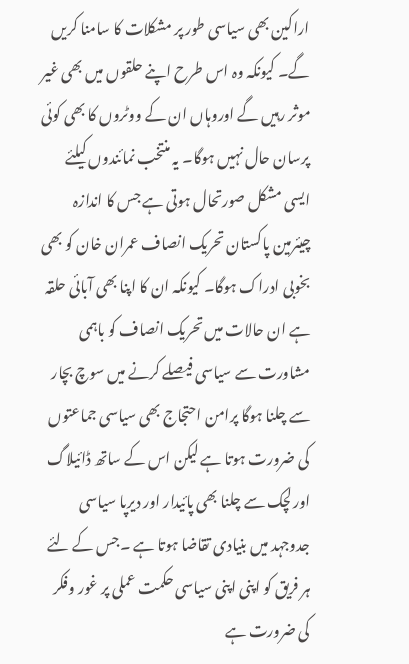اراکین بھی سیاسی طور پر مشکلات کا سامنا کریں گے۔ کیونکہ وہ اس طرح اپنے حلقوں میں بھی غیر موثر رہیں گے اوروہاں ان کے ووٹروں کا بھی کوئی پرسان حال نہیں ہوگا۔ یہ منتخب نمائندوں کیلئے ایسی مشکل صورتحال ہوتی ہے جس کا اندازہ چیئرمین پاکستان تحریک انصاف عمران خان کو بھی بخوبی ادراک ہوگا۔ کیونکہ ان کا اپنا بھی آبائی حلقہ ہے ان حالات میں تحریک انصاف کو باہمی مشاورت سے سیاسی فیصلے کرنے میں سوچ بچار سے چلنا ہوگا پرامن احتجاج بھی سیاسی جماعتوں کی ضرورت ہوتا ہے لیکن اس کے ساتھ ڈائیلاگ اور لچک سے چلنا بھی پائیدار اور دیرپا سیاسی جدوجہد میں بنیادی تقاضا ہوتا ہے ۔جس کے لئے ہر فریق کو اپنی اپنی سیاسی حکمت عملی پر غور وفکر کی ضرورت ہے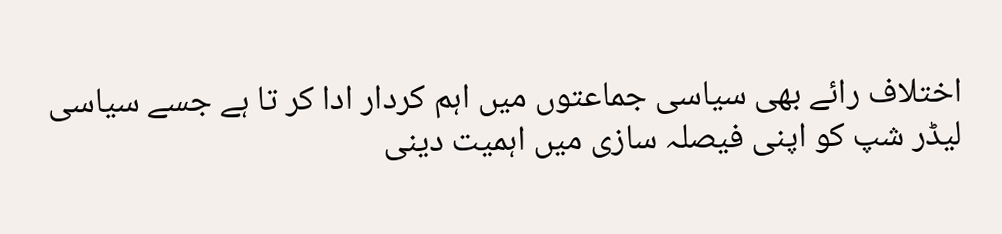اختلاف رائے بھی سیاسی جماعتوں میں اہم کردار ادا کر تا ہے جسے سیاسی لیڈر شپ کو اپنی فیصلہ سازی میں اہمیت دینی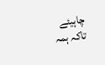چاہیئے تاکہ ہمہ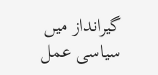گیرانداز میں سیاسی عمل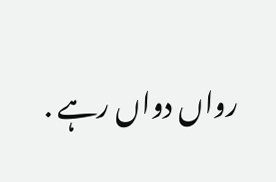رواں دواں رہے .